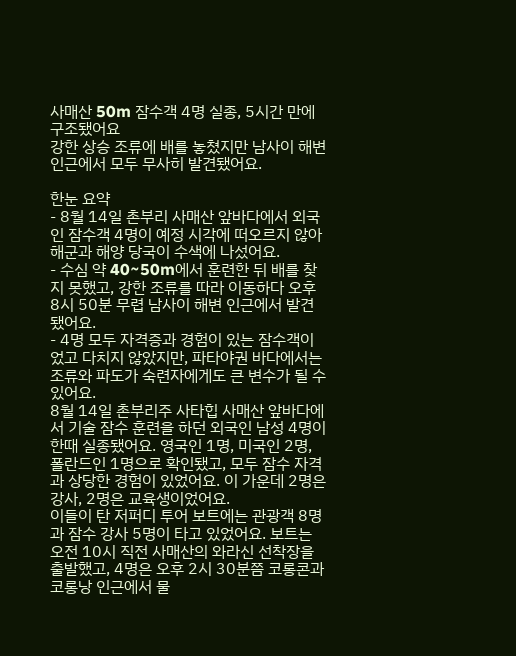사매산 50m 잠수객 4명 실종, 5시간 만에 구조됐어요
강한 상승 조류에 배를 놓쳤지만 남사이 해변 인근에서 모두 무사히 발견됐어요.

한눈 요약
- 8월 14일 촌부리 사매산 앞바다에서 외국인 잠수객 4명이 예정 시각에 떠오르지 않아 해군과 해양 당국이 수색에 나섰어요.
- 수심 약 40~50m에서 훈련한 뒤 배를 찾지 못했고, 강한 조류를 따라 이동하다 오후 8시 50분 무렵 남사이 해변 인근에서 발견됐어요.
- 4명 모두 자격증과 경험이 있는 잠수객이었고 다치지 않았지만, 파타야권 바다에서는 조류와 파도가 숙련자에게도 큰 변수가 될 수 있어요.
8월 14일 촌부리주 사타힙 사매산 앞바다에서 기술 잠수 훈련을 하던 외국인 남성 4명이 한때 실종됐어요. 영국인 1명, 미국인 2명, 폴란드인 1명으로 확인됐고, 모두 잠수 자격과 상당한 경험이 있었어요. 이 가운데 2명은 강사, 2명은 교육생이었어요.
이들이 탄 저퍼디 투어 보트에는 관광객 8명과 잠수 강사 5명이 타고 있었어요. 보트는 오전 10시 직전 사매산의 와라신 선착장을 출발했고, 4명은 오후 2시 30분쯤 코롱콘과 코롱낭 인근에서 물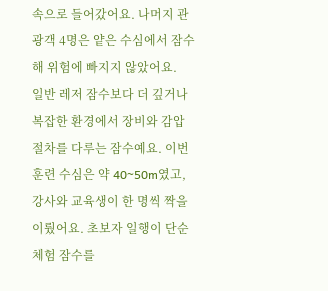속으로 들어갔어요. 나머지 관광객 4명은 얕은 수심에서 잠수해 위험에 빠지지 않았어요.
일반 레저 잠수보다 더 깊거나 복잡한 환경에서 장비와 감압 절차를 다루는 잠수예요. 이번 훈련 수심은 약 40~50m였고, 강사와 교육생이 한 명씩 짝을 이뤘어요. 초보자 일행이 단순 체험 잠수를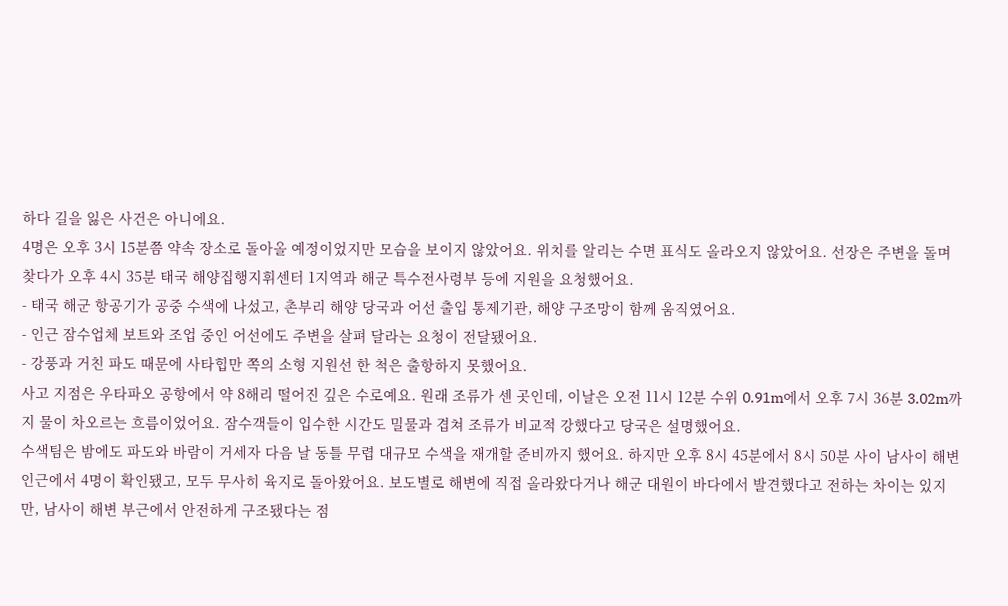하다 길을 잃은 사건은 아니에요.
4명은 오후 3시 15분쯤 약속 장소로 돌아올 예정이었지만 모습을 보이지 않았어요. 위치를 알리는 수면 표식도 올라오지 않았어요. 선장은 주변을 돌며 찾다가 오후 4시 35분 태국 해양집행지휘센터 1지역과 해군 특수전사령부 등에 지원을 요청했어요.
- 태국 해군 항공기가 공중 수색에 나섰고, 촌부리 해양 당국과 어선 출입 통제기관, 해양 구조망이 함께 움직였어요.
- 인근 잠수업체 보트와 조업 중인 어선에도 주변을 살펴 달라는 요청이 전달됐어요.
- 강풍과 거친 파도 때문에 사타힙만 쪽의 소형 지원선 한 척은 출항하지 못했어요.
사고 지점은 우타파오 공항에서 약 8해리 떨어진 깊은 수로예요. 원래 조류가 센 곳인데, 이날은 오전 11시 12분 수위 0.91m에서 오후 7시 36분 3.02m까지 물이 차오르는 흐름이었어요. 잠수객들이 입수한 시간도 밀물과 겹쳐 조류가 비교적 강했다고 당국은 설명했어요.
수색팀은 밤에도 파도와 바람이 거세자 다음 날 동틀 무렵 대규모 수색을 재개할 준비까지 했어요. 하지만 오후 8시 45분에서 8시 50분 사이 남사이 해변 인근에서 4명이 확인됐고, 모두 무사히 육지로 돌아왔어요. 보도별로 해변에 직접 올라왔다거나 해군 대원이 바다에서 발견했다고 전하는 차이는 있지만, 남사이 해변 부근에서 안전하게 구조됐다는 점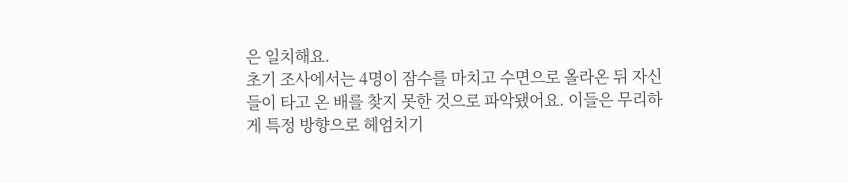은 일치해요.
초기 조사에서는 4명이 잠수를 마치고 수면으로 올라온 뒤 자신들이 타고 온 배를 찾지 못한 것으로 파악됐어요. 이들은 무리하게 특정 방향으로 헤엄치기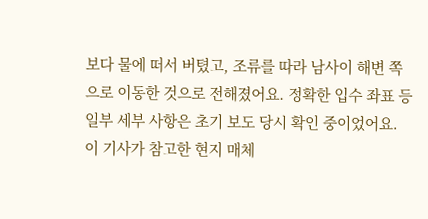보다 물에 떠서 버텼고, 조류를 따라 남사이 해변 쪽으로 이동한 것으로 전해졌어요. 정확한 입수 좌표 등 일부 세부 사항은 초기 보도 당시 확인 중이었어요.
이 기사가 참고한 현지 매체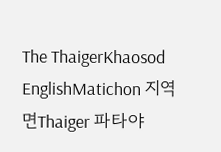The ThaigerKhaosod EnglishMatichon 지역면Thaiger 파타야